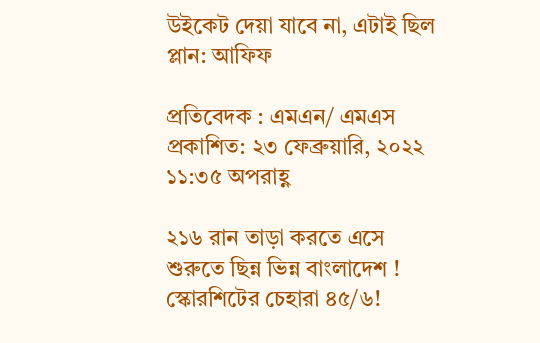উইকেট দেয়া যাবে না, এটাই ছিল প্লান: আফিফ

প্রতিবেদক : এমএন/ এমএস
প্রকাশিত: ২৩ ফেব্রুয়ারি, ২০২২ ১১:৩৫ অপরাহ্ণ

২১৬ রান তাড়া করতে এসে শুরুতে ছিন্ন ভিন্ন বাংলাদেশ ! স্কোরশিটের চেহারা ৪৫/৬!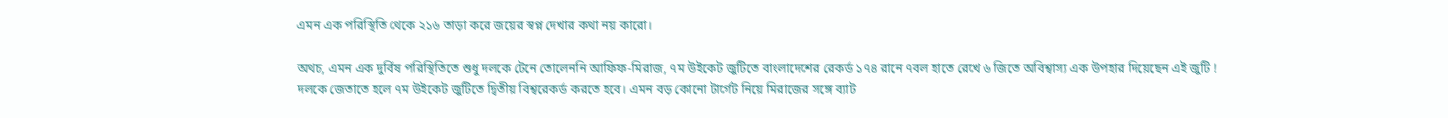এমন এক পরিস্থিতি থেকে ২১৬ তাড়া করে জয়ের স্বপ্ন দেখার কথা নয় কারো।

অথচ, এমন এক দুর্বিষ পরিস্থিতিতে শুধু দলকে টেনে তোলেননি আফিফ-মিরাজ, ৭ম উইকেট জুটিতে বাংলাদেশের রেকর্ড ১৭৪ রানে ৭বল হাতে রেখে ৬ জিতে অবিশ্বাস্য এক উপহার দিয়েছেন এই জুটি !
দলকে জেতাতে হলে ৭ম উইকেট জুটিতে দ্বিতীয় বিশ্বরেকর্ড করতে হবে। এমন বড় কোনো টার্গেট নিয়ে মিরাজের সঙ্গে ব্যাট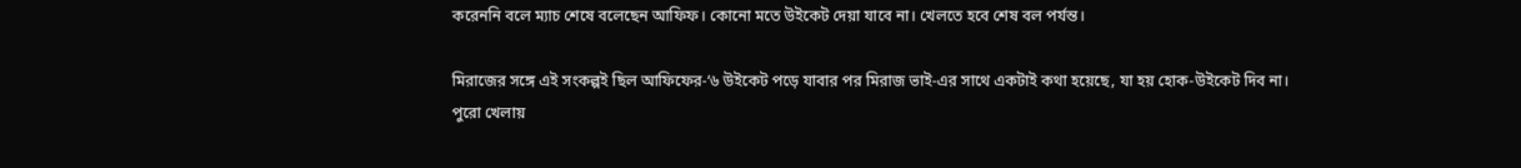করেননি বলে ম্যাচ শেষে বলেছেন আফিফ। কোনো মতে উইকেট দেয়া যাবে না। খেলতে হবে শেষ বল পর্যন্ত।

মিরাজের সঙ্গে এই সংকল্পই ছিল আফিফের-‘৬ উইকেট পড়ে যাবার পর মিরাজ ভাই-এর সাথে একটাই কথা হয়েছে, যা হয় হোক-উইকেট দিব না। পুরো খেলায়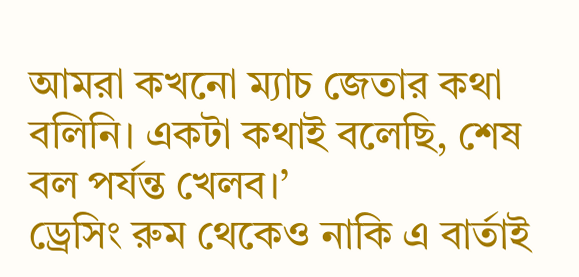আমরা কখনো ম্যাচ জেতার কথা বলিনি। একটা কথাই বলেছি, শেষ বল পর্যন্ত খেলব।’
ড্রেসিং রুম থেকেও নাকি এ বার্তাই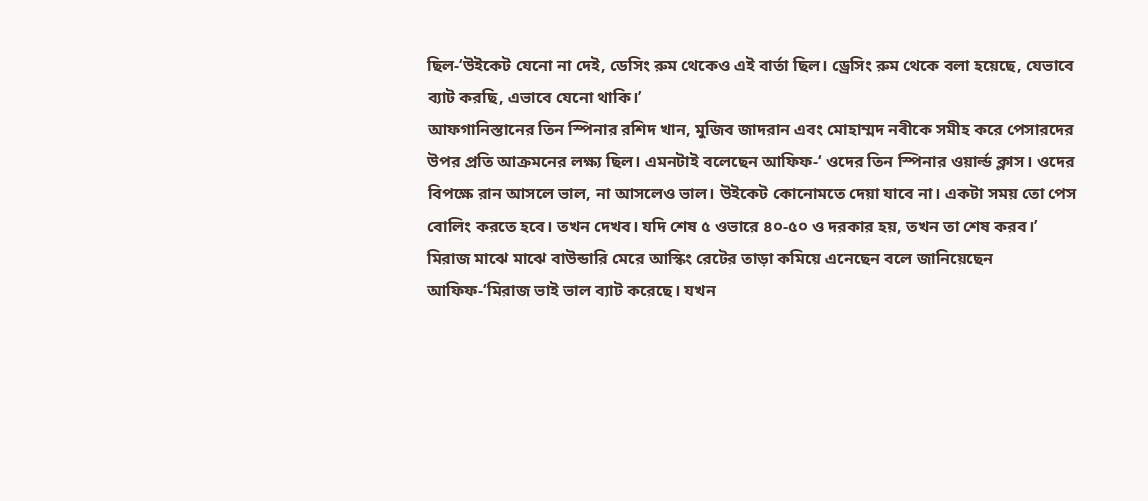ছিল-‘উইকেট যেনো না দেই, ডেসিং রুম থেকেও এই বার্তা ছিল। ড্রেসিং রুম থেকে বলা হয়েছে, যেভাবে ব্যাট করছি, এভাবে যেনো থাকি।’
আফগানিস্তানের তিন স্পিনার রশিদ খান, মুজিব জাদরান এবং মোহাম্মদ নবীকে সমীহ করে পেসারদের উপর প্রতি আক্রমনের লক্ষ্য ছিল। এমনটাই বলেছেন আফিফ-‘ ওদের তিন স্পিনার ওয়ার্ল্ড ক্লাস। ওদের বিপক্ষে রান আসলে ভাল, না আসলেও ভাল। উইকেট কোনোমতে দেয়া যাবে না। একটা সময় তো পেস বোলিং করতে হবে। তখন দেখব। যদি শেষ ৫ ওভারে ৪০-৫০ ও দরকার হয়, তখন তা শেষ করব।’
মিরাজ মাঝে মাঝে বাউন্ডারি মেরে আস্কিং রেটের তাড়া কমিয়ে এনেছেন বলে জানিয়েছেন আফিফ-‘মিরাজ ভাই ভাল ব্যাট করেছে। যখন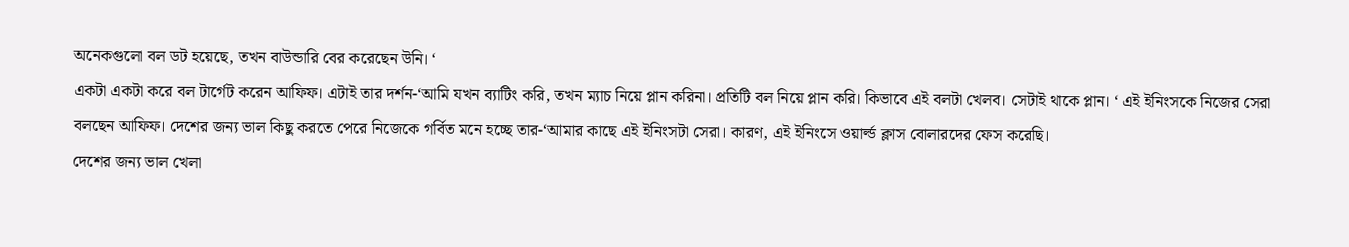অনেকগুলো বল ডট হয়েছে, তখন বাউন্ডারি বের করেছেন উনি। ‘
একটা একটা করে বল টার্গেট করেন আফিফ। এটাই তার দর্শন-‘আমি যখন ব্যাটিং করি, তখন ম্যাচ নিয়ে প্লান করিনা। প্রতিটি বল নিয়ে প্লান করি। কিভাবে এই বলটা খেলব। সেটাই থাকে প্লান। ‘ এই ইনিংসকে নিজের সেরা বলছেন আফিফ। দেশের জন্য ভাল কিছু করতে পেরে নিজেকে গর্বিত মনে হচ্ছে তার-‘আমার কাছে এই ইনিংসটা সেরা। কারণ, এই ইনিংসে ওয়ার্ল্ড ক্লাস বোলারদের ফেস করেছি।
দেশের জন্য ভাল খেলা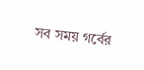সব সময় গর্বের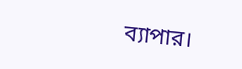ব্যাপার।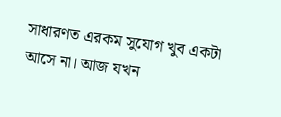সাধারণত এরকম সুযোগ খুব একটা আসে না। আজ যখন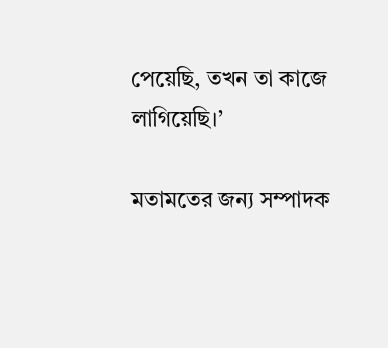পেয়েছি, তখন তা কাজে লাগিয়েছি।’

মতামতের জন্য সম্পাদক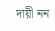দায়ী নন